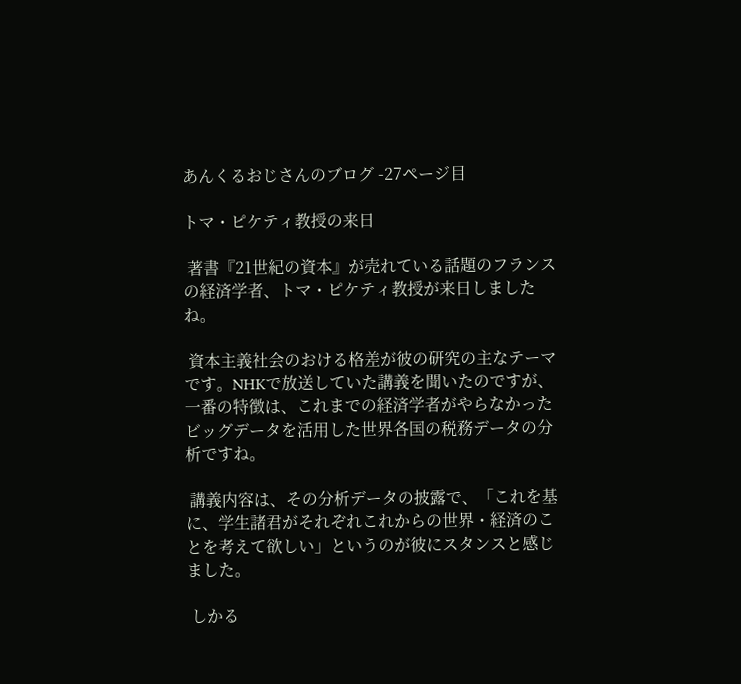あんくるおじさんのブログ -27ページ目

トマ・ピケティ教授の来日

 著書『21世紀の資本』が売れている話題のフランスの経済学者、トマ・ピケティ教授が来日しましたね。

 資本主義社会のおける格差が彼の研究の主なテーマです。NHKで放送していた講義を聞いたのですが、一番の特徴は、これまでの経済学者がやらなかったビッグデータを活用した世界各国の税務データの分析ですね。

 講義内容は、その分析データの披露で、「これを基に、学生諸君がそれぞれこれからの世界・経済のことを考えて欲しい」というのが彼にスタンスと感じました。

 しかる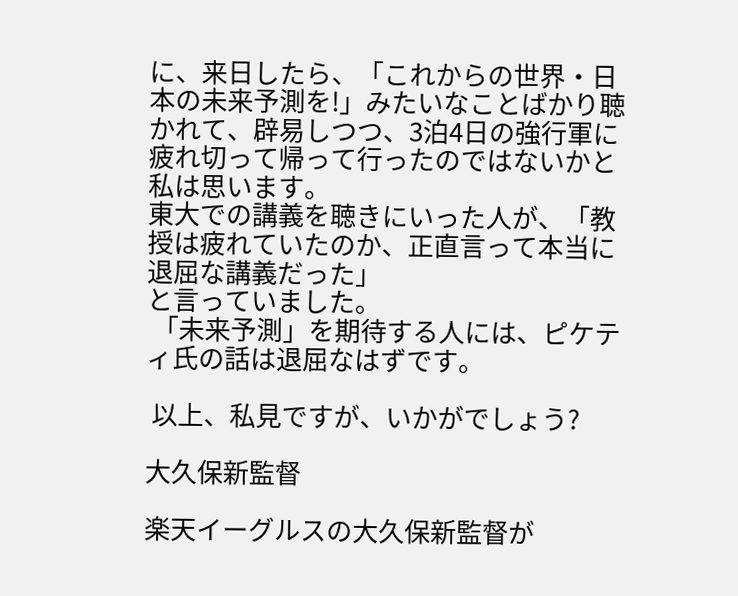に、来日したら、「これからの世界・日本の未来予測を!」みたいなことばかり聴かれて、辟易しつつ、3泊4日の強行軍に疲れ切って帰って行ったのではないかと私は思います。
東大での講義を聴きにいった人が、「教授は疲れていたのか、正直言って本当に退屈な講義だった」
と言っていました。
 「未来予測」を期待する人には、ピケティ氏の話は退屈なはずです。

 以上、私見ですが、いかがでしょう?

大久保新監督

楽天イーグルスの大久保新監督が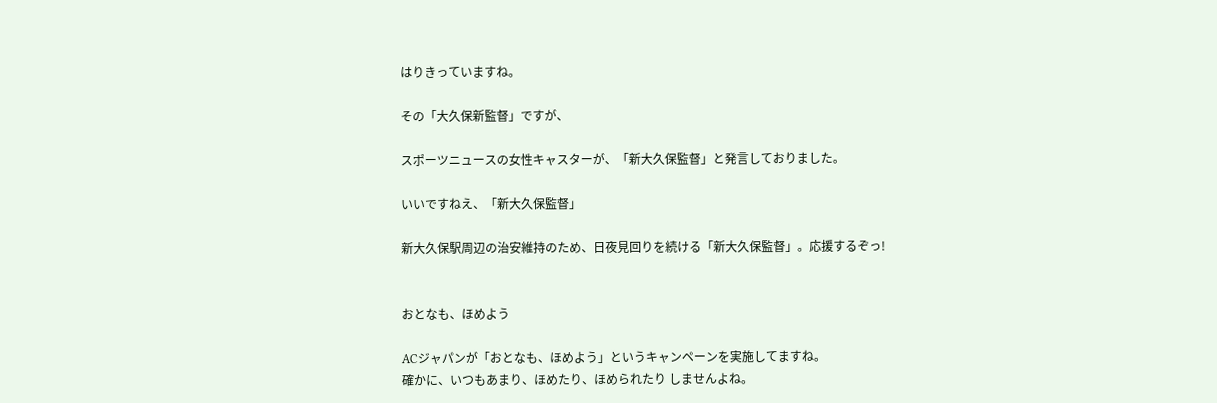はりきっていますね。

その「大久保新監督」ですが、

スポーツニュースの女性キャスターが、「新大久保監督」と発言しておりました。

いいですねえ、「新大久保監督」

新大久保駅周辺の治安維持のため、日夜見回りを続ける「新大久保監督」。応援するぞっ!


おとなも、ほめよう

ACジャパンが「おとなも、ほめよう」というキャンペーンを実施してますね。
確かに、いつもあまり、ほめたり、ほめられたり しませんよね。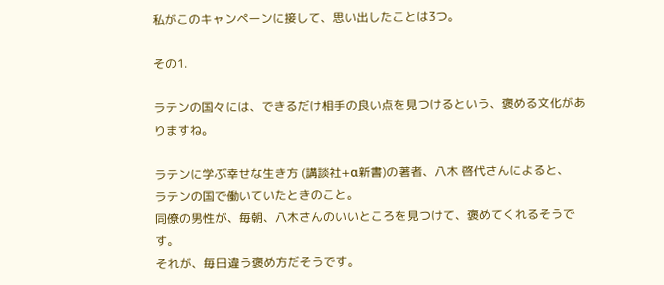私がこのキャンペーンに接して、思い出したことは3つ。

その1.

ラテンの国々には、できるだけ相手の良い点を見つけるという、褒める文化がありますね。

ラテンに学ぶ幸せな生き方 (講談社+α新書)の著者、八木 啓代さんによると、
ラテンの国で働いていたときのこと。
同僚の男性が、毎朝、八木さんのいいところを見つけて、褒めてくれるそうです。
それが、毎日違う褒め方だそうです。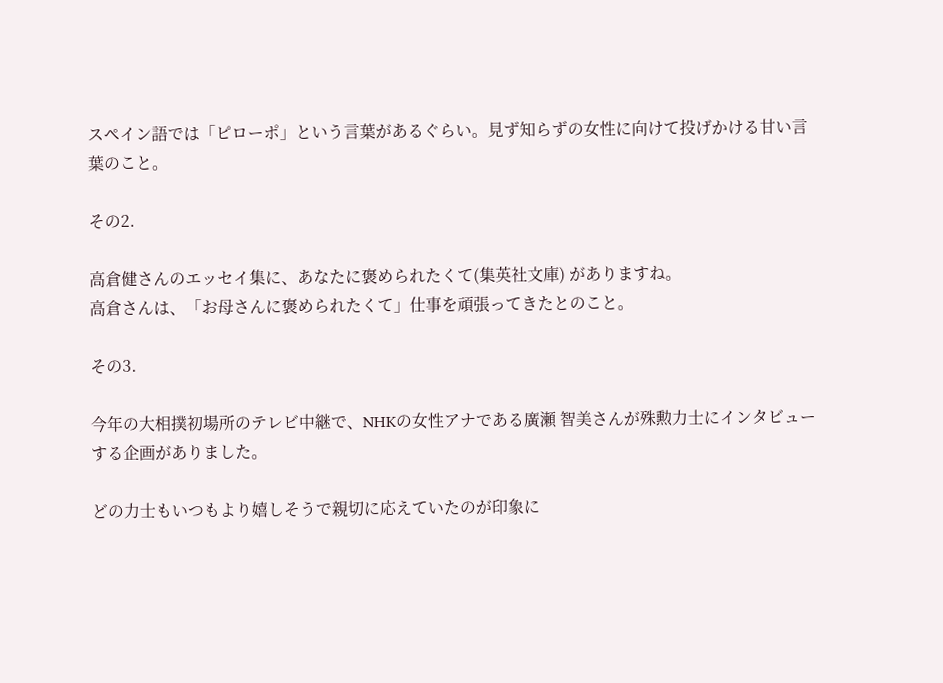スペイン語では「ピローポ」という言葉があるぐらい。見ず知らずの女性に向けて投げかける甘い言葉のこと。

その2.

高倉健さんのエッセイ集に、あなたに褒められたくて(集英社文庫) がありますね。
高倉さんは、「お母さんに褒められたくて」仕事を頑張ってきたとのこと。

その3.

今年の大相撲初場所のテレビ中継で、NHKの女性アナである廣瀬 智美さんが殊勲力士にインタビューする企画がありました。

どの力士もいつもより嬉しそうで親切に応えていたのが印象に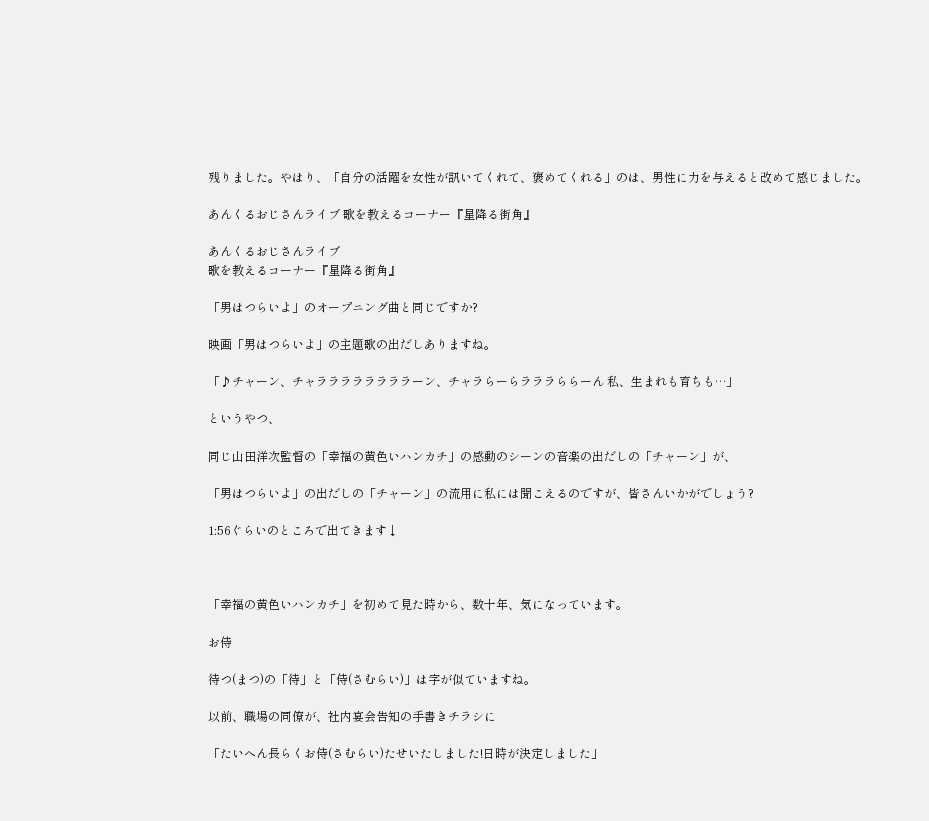残りました。やはり、「自分の活躍を女性が訊いてくれて、褒めてくれる」のは、男性に力を与えると改めて感じました。

あんくるおじさんライブ 歌を教えるコーナー『星降る街角』

あんくるおじさんライブ
歌を教えるコーナー『星降る街角』

「男はつらいよ」のオープニング曲と同じですか?

映画「男はつらいよ」の主題歌の出だしありますね。

「♪チャーン、チャララララララララーン、チャラらーらラララららーん 私、生まれも育ちも…」

というやつ、

同じ山田洋次監督の「幸福の黄色いハンカチ」の感動のシーンの音楽の出だしの「チャーン」が、

「男はつらいよ」の出だしの「チャーン」の流用に私には聞こえるのですが、皆さんいかがでしょう?

1:56ぐらいのところで出てきます↓



「幸福の黄色いハンカチ」を初めて見た時から、数十年、気になっています。

お侍

待つ(まつ)の「待」と「侍(さむらい)」は字が似ていますね。

以前、職場の同僚が、社内宴会告知の手書きチラシに

「たいへん長らくお侍(さむらい)たせいたしました!日時が決定しました」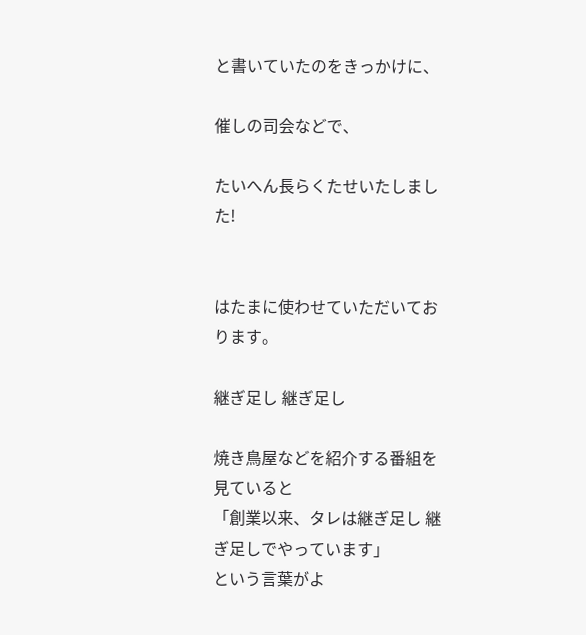と書いていたのをきっかけに、

催しの司会などで、

たいへん長らくたせいたしました!


はたまに使わせていただいております。

継ぎ足し 継ぎ足し

焼き鳥屋などを紹介する番組を見ていると
「創業以来、タレは継ぎ足し 継ぎ足しでやっています」
という言葉がよ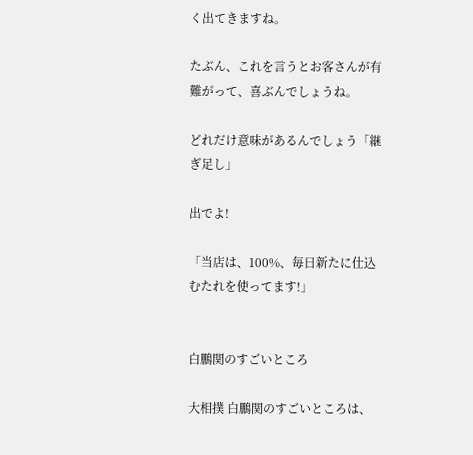く出てきますね。

たぶん、これを言うとお客さんが有難がって、喜ぶんでしょうね。

どれだけ意味があるんでしょう「継ぎ足し」

出でよ!

「当店は、100%、毎日新たに仕込むたれを使ってます!」


白鵬関のすごいところ

大相撲 白鵬関のすごいところは、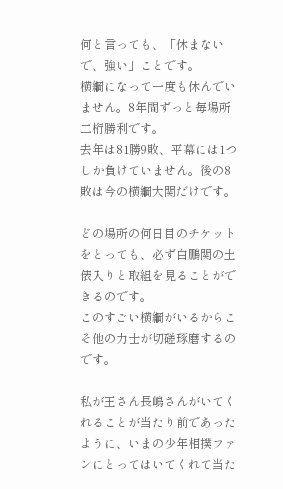何と言っても、「休まないで、強い」ことです。
横綱になって一度も休んでいません。8年間ずっと毎場所二桁勝利です。
去年は81勝9敗、平幕には1つしか負けていません。後の8敗は今の横綱大関だけです。

どの場所の何日目のチケットをとっても、必ず白鵬関の土俵入りと取組を見ることができるのです。
このすごい横綱がいるからこそ他の力士が切磋琢磨するのです。

私が王さん長嶋さんがいてくれることが当たり前であったように、いまの少年相撲ファンにとってはいてくれて当た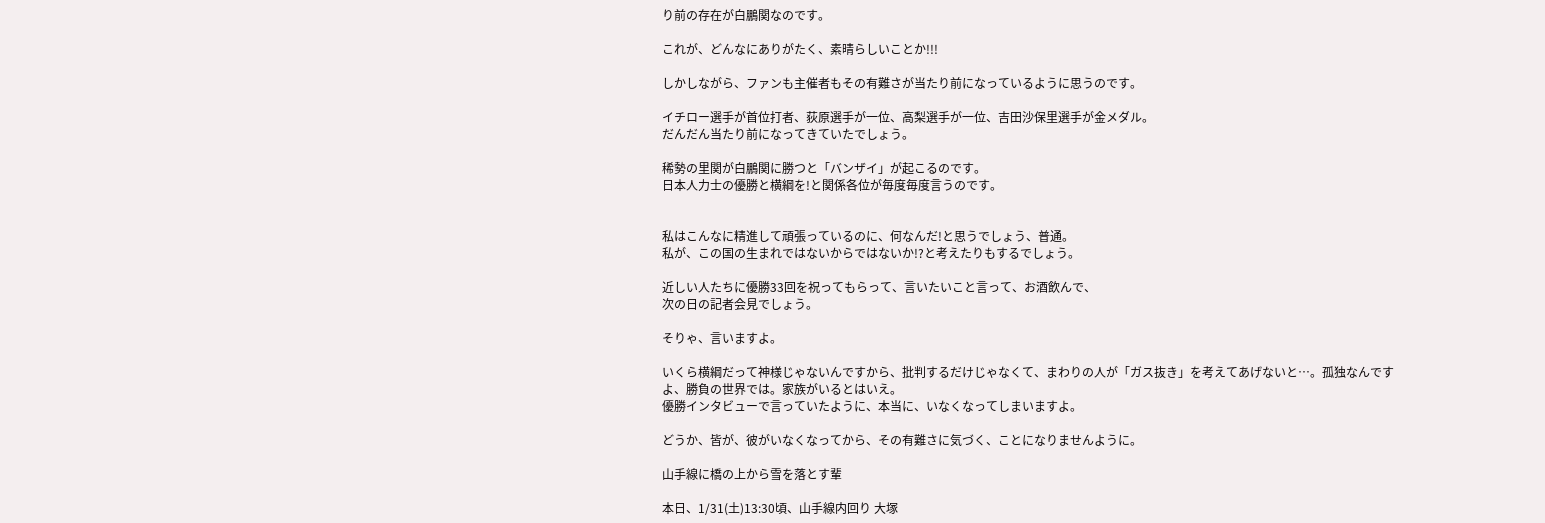り前の存在が白鵬関なのです。

これが、どんなにありがたく、素晴らしいことか!!!

しかしながら、ファンも主催者もその有難さが当たり前になっているように思うのです。

イチロー選手が首位打者、荻原選手が一位、高梨選手が一位、吉田沙保里選手が金メダル。
だんだん当たり前になってきていたでしょう。

稀勢の里関が白鵬関に勝つと「バンザイ」が起こるのです。
日本人力士の優勝と横綱を!と関係各位が毎度毎度言うのです。


私はこんなに精進して頑張っているのに、何なんだ!と思うでしょう、普通。
私が、この国の生まれではないからではないか!?と考えたりもするでしょう。

近しい人たちに優勝33回を祝ってもらって、言いたいこと言って、お酒飲んで、
次の日の記者会見でしょう。

そりゃ、言いますよ。

いくら横綱だって神様じゃないんですから、批判するだけじゃなくて、まわりの人が「ガス抜き」を考えてあげないと…。孤独なんですよ、勝負の世界では。家族がいるとはいえ。
優勝インタビューで言っていたように、本当に、いなくなってしまいますよ。

どうか、皆が、彼がいなくなってから、その有難さに気づく、ことになりませんように。

山手線に橋の上から雪を落とす輩

本日、1/31(土)13:30頃、山手線内回り 大塚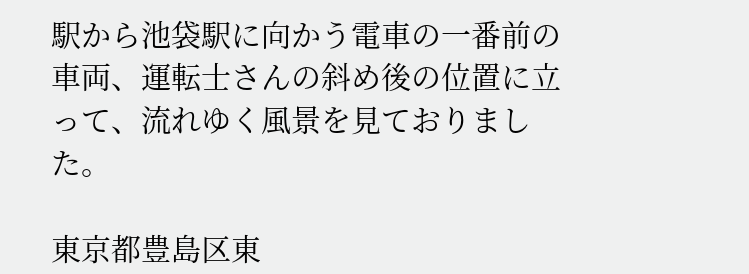駅から池袋駅に向かう電車の一番前の車両、運転士さんの斜め後の位置に立って、流れゆく風景を見ておりました。

東京都豊島区東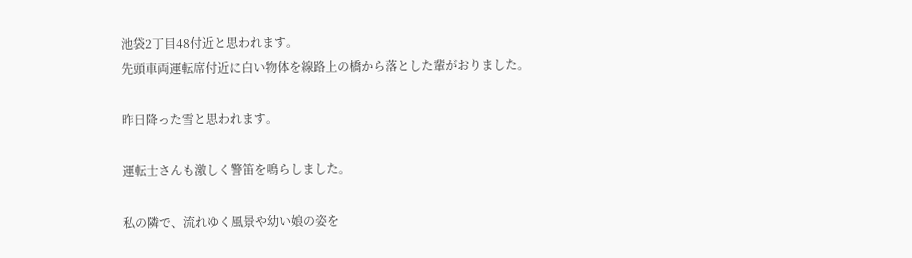池袋2丁目48付近と思われます。
先頭車両運転席付近に白い物体を線路上の橋から落とした輩がおりました。

昨日降った雪と思われます。

運転士さんも激しく警笛を鳴らしました。

私の隣で、流れゆく風景や幼い娘の姿を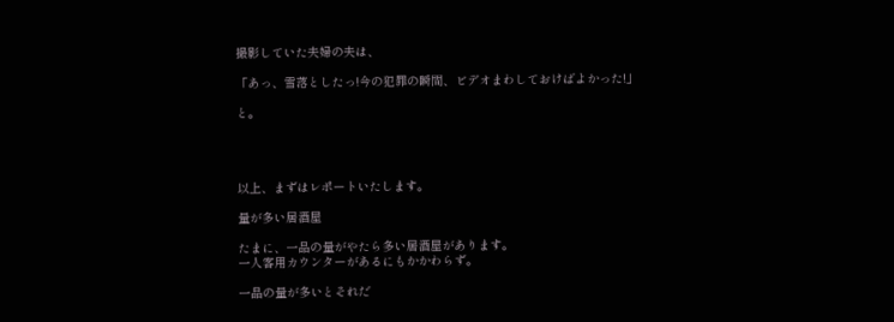撮影していた夫婦の夫は、

「あっ、雪落としたっ!今の犯罪の瞬間、ビデオまわしておけばよかった!」

と。




以上、まずはレポートいたします。

量が多い居酒屋

たまに、一品の量がやたら多い居酒屋があります。
一人客用カウンターがあるにもかかわらず。

一品の量が多いとそれだ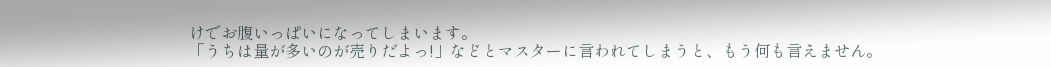けでお腹いっぱいになってしまいます。
「うちは量が多いのが売りだよっ!」などとマスターに言われてしまうと、もう何も言えません。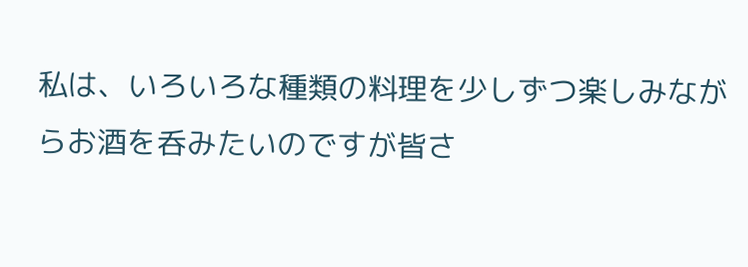私は、いろいろな種類の料理を少しずつ楽しみながらお酒を呑みたいのですが皆さ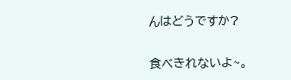んはどうですか?


食べきれないよ~。